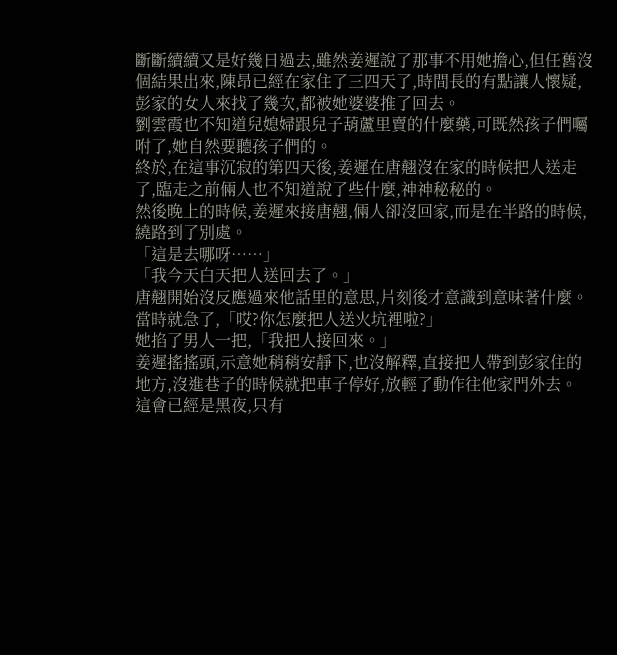斷斷續續又是好幾日過去,雖然姜遲說了那事不用她擔心,但任舊沒個結果出來,陳昂已經在家住了三四天了,時間長的有點讓人懷疑,彭家的女人來找了幾次,都被她婆婆推了回去。
劉雲霞也不知道兒媳婦跟兒子葫蘆里賣的什麼藥,可既然孩子們囑咐了,她自然要聽孩子們的。
終於,在這事沉寂的第四天後,姜遲在唐翹沒在家的時候把人送走了,臨走之前倆人也不知道說了些什麼,神神秘秘的。
然後晚上的時候,姜遲來接唐翹,倆人卻沒回家,而是在半路的時候,繞路到了別處。
「這是去哪呀……」
「我今天白天把人送回去了。」
唐翹開始沒反應過來他話里的意思,片刻後才意識到意味著什麼。
當時就急了,「哎?你怎麼把人送火坑裡啦?」
她掐了男人一把,「我把人接回來。」
姜遲搖搖頭,示意她稍稍安靜下,也沒解釋,直接把人帶到彭家住的地方,沒進巷子的時候就把車子停好,放輕了動作往他家門外去。
這會已經是黑夜,只有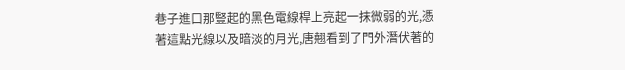巷子進口那豎起的黑色電線桿上亮起一抹微弱的光,憑著這點光線以及暗淡的月光,唐翹看到了門外潛伏著的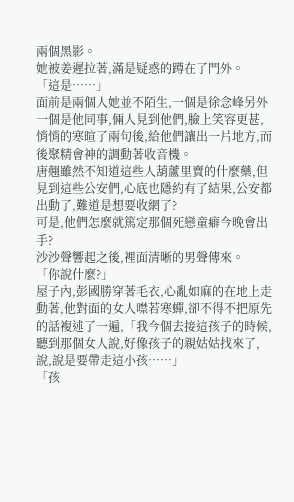兩個黑影。
她被姜遲拉著,滿是疑惑的蹲在了門外。
「這是……」
面前是兩個人她並不陌生,一個是徐念峰另外一個是他同事,倆人見到他們,臉上笑容更甚,悄悄的寒暄了兩句後,給他們讓出一片地方,而後聚精會神的調動著收音機。
唐翹雖然不知道這些人葫蘆里賣的什麼藥,但見到這些公安們,心底也隱約有了結果,公安都出動了,難道是想要收網了?
可是,他們怎麼就篤定那個死戀童癖今晚會出手?
沙沙聲響起之後,裡面清晰的男聲傳來。
「你說什麼?」
屋子內,彭國勝穿著毛衣,心亂如麻的在地上走動著,他對面的女人噤若寒蟬,卻不得不把原先的話複述了一遍,「我今個去接這孩子的時候,聽到那個女人說,好像孩子的親姑姑找來了,說,說是要帶走這小孩……」
「孩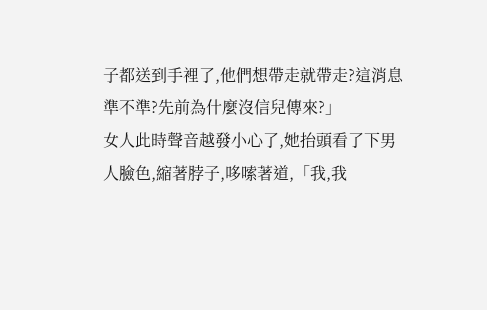子都送到手裡了,他們想帶走就帶走?這消息準不準?先前為什麼沒信兒傳來?」
女人此時聲音越發小心了,她抬頭看了下男人臉色,縮著脖子,哆嗦著道,「我,我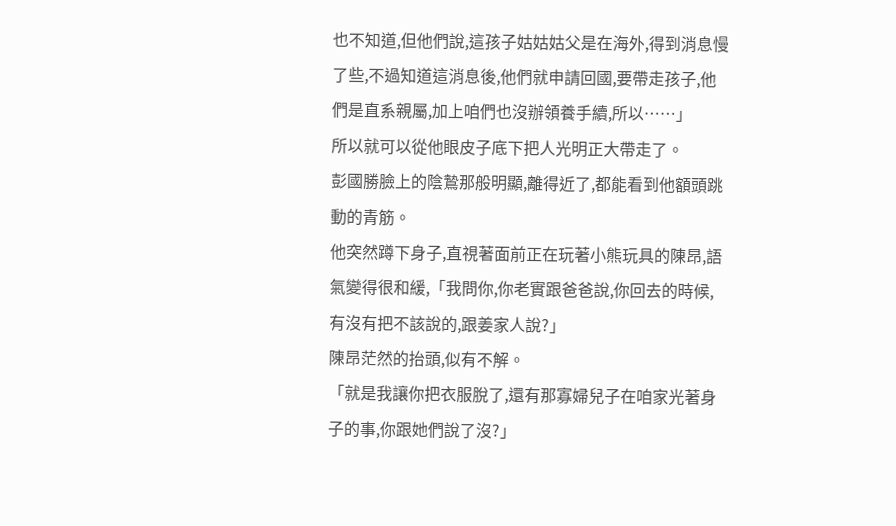也不知道,但他們說,這孩子姑姑姑父是在海外,得到消息慢了些,不過知道這消息後,他們就申請回國,要帶走孩子,他們是直系親屬,加上咱們也沒辦領養手續,所以……」
所以就可以從他眼皮子底下把人光明正大帶走了。
彭國勝臉上的陰鷙那般明顯,離得近了,都能看到他額頭跳動的青筋。
他突然蹲下身子,直視著面前正在玩著小熊玩具的陳昂,語氣變得很和緩,「我問你,你老實跟爸爸說,你回去的時候,有沒有把不該說的,跟姜家人說?」
陳昂茫然的抬頭,似有不解。
「就是我讓你把衣服脫了,還有那寡婦兒子在咱家光著身子的事,你跟她們說了沒?」